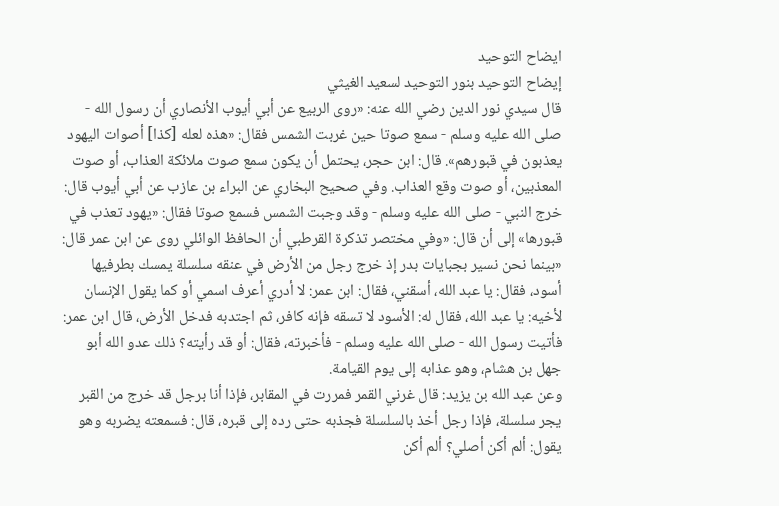ایضاح التوحید
إيضاح التوحيد بنور التوحيد لسعيد الغيثي
قال سيدي نور الدين رضي الله عنه: «روى الربيع عن أبي أيوب الأنصاري أن رسول الله - صلى الله عليه وسلم - سمع صوتا حين غربت الشمس فقال: «هذه لعله [كذا] أصوات اليهود يعذبون في قبورهم». قال: ابن حجر، يحتمل أن يكون سمع صوت ملائكة العذاب، أو صوت المعذبين، أو صوت وقع العذاب. وفي صحيح البخاري عن البراء بن عازب عن أبي أيوب قال: خرج النبي - صلى الله عليه وسلم - وقد وجبت الشمس فسمع صوتا فقال: «يهود تعذب في قبورها» إلى أن قال: «وفي مختصر تذكرة القرطبي أن الحافظ الوائلي روى عن ابن عمر قال: «بينما نحن نسير بجبايات بدر إذ خرج رجل من الأرض في عنقه سلسلة يمسك بطرفيها أسود، فقال: يا عبد الله، أسقني، فقال: ابن عمر: لا أدري أعرف اسمي أو كما يقول الإنسان لأخيه: يا عبد الله، فقال له: الأسود لا تسقه فإنه كافر، ثم اجتدبه فدخل الأرض، قال ابن عمر: فأتيت رسول الله - صلى الله عليه وسلم - فأخبرته، فقال: أو قد رأيته؟ ذلك عدو الله أبو جهل بن هشام، وهو عذابه إلى يوم القيامة.
وعن عبد الله بن يزيد: قال غرني القمر فمررت في المقابر، فإذا أنا برجل قد خرج من القبر يجر سلسلة، فإذا رجل أخذ بالسلسلة فجذبه حتى رده إلى قبره، قال: فسمعته يضربه وهو يقول: ألم أكن أصلي؟ ألم أكن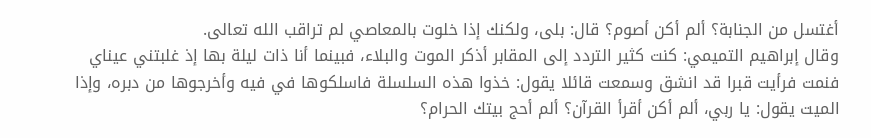أغتسل من الجنابة؟ ألم أكن أصوم؟ قال: بلى، ولكنك إذا خلوت بالمعاصي لم تراقب الله تعالى.
وقال إبراهيم التميمي: كنت كثير التردد إلى المقابر أذكر الموت والبلاء، فبينما أنا ذات ليلة بها إذ غلبتني عيناي فنمت فرأيت قبرا قد انشق وسمعت قائلا يقول: خذوا هذه السلسلة فاسلكوها في فيه وأخرجوها من دبره، وإذا الميت يقول: يا ربي، ألم أكن أقرأ القرآن؟ ألم أحج بيتك الحرام؟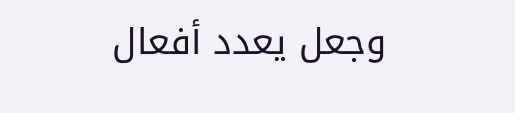وجعل يعدد أفعال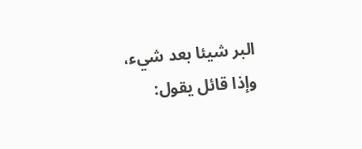البر شيئا بعد شيء، وإذا قائل يقول: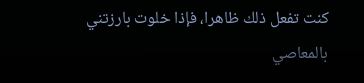كنت تفعل ذلك ظاهرا، فإذا خلوت بارزتني بالمعاصي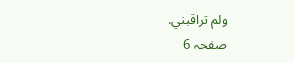ولم تراقبني.
صفحہ 6